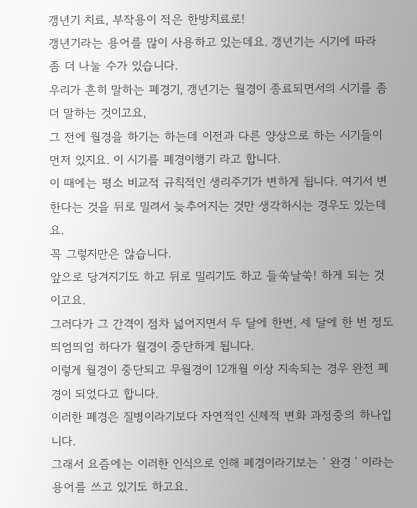갱년기 치료, 부작용이 적은 한방치료로!
갱년기라는 용어를 많이 사용하고 있는데요. 갱년기는 시기에 따라 좀 더 나눌 수가 있습니다.
우리가 흔히 말하는 폐경기, 갱년기는 월경이 종료되면서의 시기를 좀더 말하는 것이고요,
그 전에 월경을 하기는 하는데 이전과 다른 양상으로 하는 시기들이 먼저 있지요. 이 시기를 폐경이행기 라고 합니다.
이 때에는 평소 비교적 규칙적인 생리주기가 변하게 됩니다. 여기서 변한다는 것을 뒤로 밀려서 늦추어지는 것만 생각하시는 경우도 있는데요.
꼭 그렇지만은 않습니다.
앞으로 당겨지기도 하고 뒤로 밀리기도 하고 들쑥날쑥! 하게 되는 것이고요.
그러다가 그 간격이 점차 넓어지면서 두 달에 한번, 세 달에 한 번 정도 띄엄띄엄 하다가 월경이 중단하게 됩니다.
이렇게 월경이 중단되고 무월경이 12개월 이상 지속되는 경우 완전 폐경이 되었다고 합니다.
이러한 폐경은 질병이라기보다 자연적인 신체적 변화 과정중의 하나입니다.
그래서 요즘에는 이러한 인식으로 인해 폐경이라기보는 ‘ 완경 ’ 이라는 용어를 쓰고 있기도 하고요.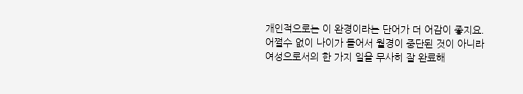개인적으로는 이 완경이라는 단어가 더 어감이 좋지요. 어쩔수 없이 나이가 들어서 월경이 중단된 것이 아니라 여성으로서의 한 가지 일을 무사히 잘 완료해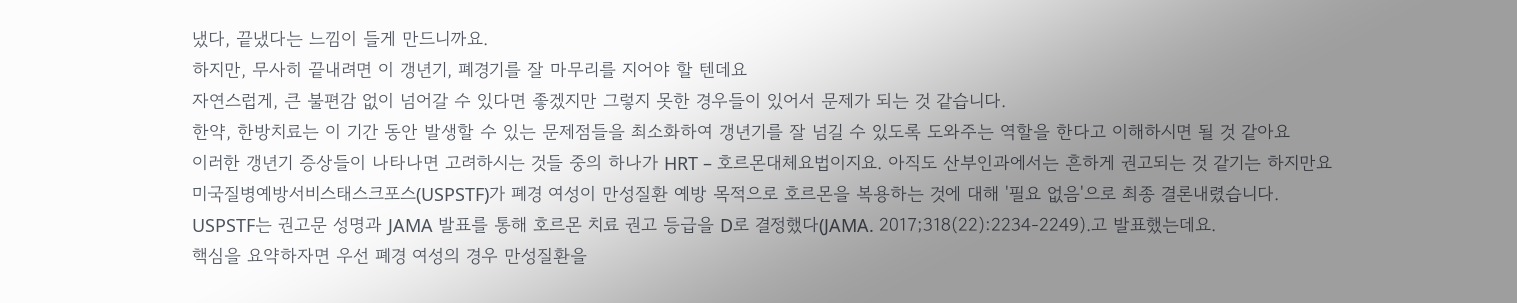냈다, 끝냈다는 느낌이 들게 만드니까요.
하지만, 무사히 끝내려면 이 갱년기, 폐경기를 잘 마무리를 지어야 할 텐데요
자연스럽게, 큰 불편감 없이 넘어갈 수 있다면 좋겠지만 그렇지 못한 경우들이 있어서 문제가 되는 것 같습니다.
한약, 한방치료는 이 기간 동안 발생할 수 있는 문제점들을 최소화하여 갱년기를 잘 넘길 수 있도록 도와주는 역할을 한다고 이해하시면 될 것 같아요
이러한 갱년기 증상들이 나타나면 고려하시는 것들 중의 하나가 HRT – 호르몬대체요법이지요. 아직도 산부인과에서는 흔하게 권고되는 것 같기는 하지만요
미국질병예방서비스태스크포스(USPSTF)가 폐경 여성이 만성질환 예방 목적으로 호르몬을 복용하는 것에 대해 '필요 없음'으로 최종 결론내렸습니다.
USPSTF는 권고문 성명과 JAMA 발표를 통해 호르몬 치료 권고 등급을 D로 결정했다(JAMA. 2017;318(22):2234-2249).고 발표했는데요.
핵심을 요약하자면 우선 폐경 여성의 경우 만성질환을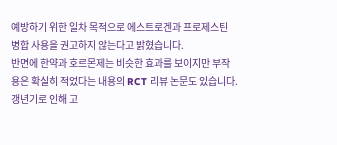예방하기 위한 일차 목적으로 에스트로겐과 프로제스틴 병합 사용을 권고하지 않는다고 밝혔습니다.
반면에 한약과 호르몬제는 비슷한 효과를 보이지만 부작용은 확실히 적었다는 내용의 RCT 리뷰 논문도 있습니다.
갱년기로 인해 고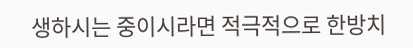생하시는 중이시라면 적극적으로 한방치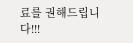료를 권해드립니다!!!